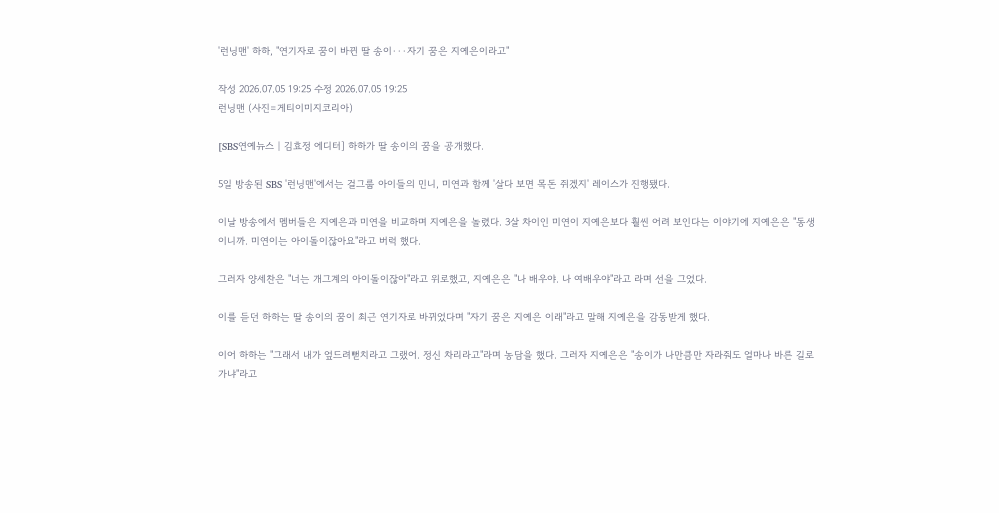'런닝맨' 하하, "연기자로 꿈이 바뀐 딸 송이···자기 꿈은 지예은이라고"

작성 2026.07.05 19:25 수정 2026.07.05 19:25
런닝맨 (사진=게티이미지코리아)

[SBS연예뉴스 | 김효정 에디터] 하하가 딸 송이의 꿈을 공개했다.

5일 방송된 SBS '런닝맨'에서는 걸그룹 아이들의 민니, 미연과 함께 '살다 보면 목돈 쥐겠지' 레이스가 진행됐다.

이날 방송에서 멤버들은 지예은과 미연을 비교하며 지예은을 놀렸다. 3살 차이인 미연이 지예은보다 훨씬 어려 보인다는 이야기에 지예은은 "동생이니까. 미연이는 아이돌이잖아요"라고 버럭 했다.

그러자 양세찬은 "너는 개그계의 아이돌이잖아"라고 위로했고, 지예은은 "나 배우야. 나 여배우야"라고 라며 선을 그었다.

이를 듣던 하하는 딸 송이의 꿈이 최근 연기자로 바뀌었다며 "자기 꿈은 지예은 이래"라고 말해 지예은을 감동받게 했다.

이어 하하는 "그래서 내가 엎드려뻗치라고 그랬어. 정신 차리라고"라며 농담을 했다. 그러자 지예은은 "송이가 나만큼만 자라줘도 얼마나 바른 길로 가냐"라고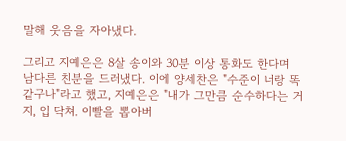말해 웃음을 자아냈다.

그리고 지예은은 8살 송이와 30분 이상 통화도 한다며 남다른 친분을 드러냈다. 이에 양세찬은 "수준이 너랑 똑같구나"라고 했고, 지예은은 "내가 그만큼 순수하다는 거지, 입 닥쳐. 이빨을 뽑아버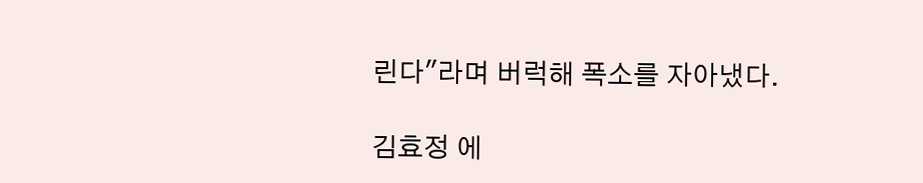린다"라며 버럭해 폭소를 자아냈다.

김효정 에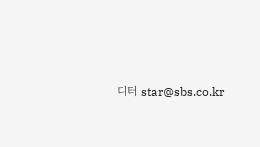디터 star@sbs.co.kr